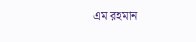এম রহমান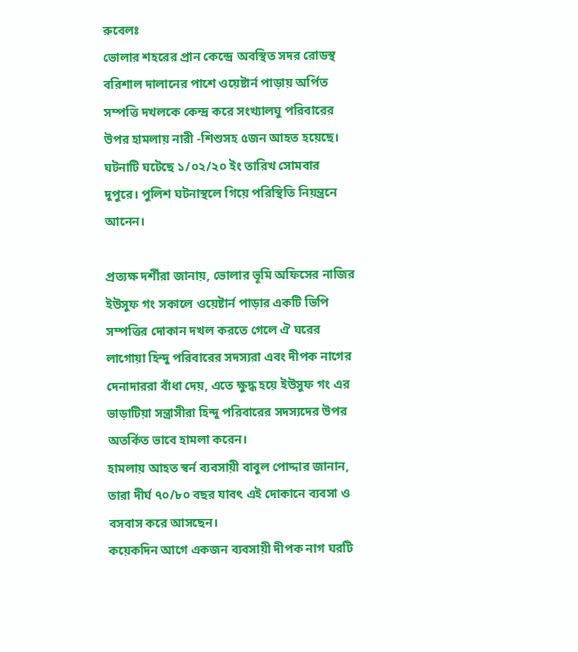রুবেলঃ
ভোলার শহরের প্রান কেন্দ্রে অবস্থিত সদর রোডস্থ বরিশাল দালানের পাশে ওয়েষ্টার্ন পাড়ায় অর্পিত সম্পত্তি দখলকে কেন্দ্র করে সংখ্যালঘু পরিবারের উপর হামলায় নারী -শিশুসহ ৫জন আহত হয়েছে।
ঘটনাটি ঘটেছে ১/০২/২০ ইং তারিখ সোমবার দুপুরে। পুলিশ ঘটনাস্থলে গিয়ে পরিস্থিতি নিয়ন্ত্রনে আনেন।

প্রত্যক্ষ দর্শীরা জানায়, ভোলার ভূমি অফিসের নাজির ইউসুফ গং সকালে ওয়েষ্টার্ন পাড়ার একটি ভিপি সম্পত্তির দোকান দখল করতে গেলে ঐ ঘরের লাগোয়া হিন্দু পরিবারের সদস্যরা এবং দীপক নাগের দেনাদাররা বাঁধা দেয়, এতে ক্ষুদ্ধ হয়ে ইউসুফ গং এর ভাড়াটিয়া সন্ত্রাসীরা হিন্দু পরিবারের সদস্যদের উপর অতর্কিত ভাবে হামলা করেন।
হামলায় আহত স্বর্ন ব্যবসায়ী বাবুল পোদ্দার জানান, তারা দীর্ঘ ৭০/৮০ বছর যাবৎ এই দোকানে ব্যবসা ও বসবাস করে আসছেন।
কয়েকদিন আগে একজন ব্যবসায়ী দীপক নাগ ঘরটি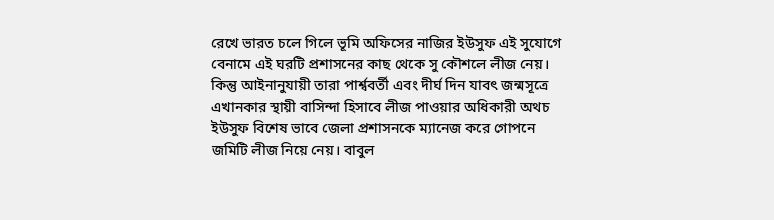রেখে ভারত চলে গিলে ভূমি অফিসের নাজির ইউসুফ এই সুযোগে বেনামে এই ঘরটি প্রশাসনের কাছ থেকে সু কৌশলে লীজ নেয়। কিন্তু আইনানুযায়ী তারা পার্শ্ববর্তী এবং দীর্ঘ দিন যাবৎ জন্মসূত্রে এখানকার স্থায়ী বাসিন্দা হিসাবে লীজ পাওয়ার অধিকারী অথচ ইউসুফ বিশেষ ভাবে জেলা প্রশাসনকে ম্যানেজ করে গোপনে জমিটি লীজ নিয়ে নেয়। বাবুল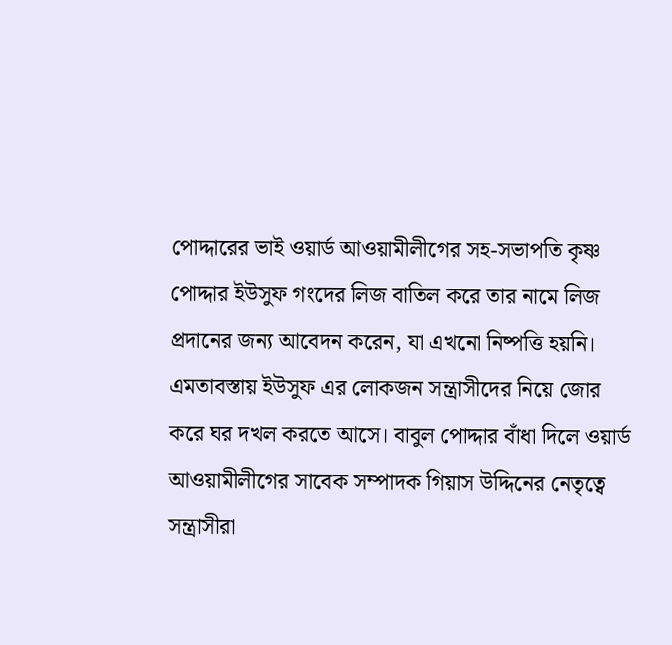পোদ্দারের ভাই ওয়ার্ড আওয়ামীলীগের সহ-সভাপতি কৃষ্ণ পোদ্দার ইউসুফ গংদের লিজ বাতিল করে তার নামে লিজ প্রদানের জন্য আবেদন করেন, যা এখনো নিষ্পত্তি হয়নি। এমতাবস্তায় ইউসুফ এর লোকজন সন্ত্রাসীদের নিয়ে জোর করে ঘর দখল করতে আসে। বাবুল পোদ্দার বাঁধা দিলে ওয়ার্ড আওয়ামীলীগের সাবেক সম্পাদক গিয়াস উদ্দিনের নেতৃত্বে সন্ত্রাসীরা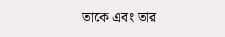তাকে এবং তার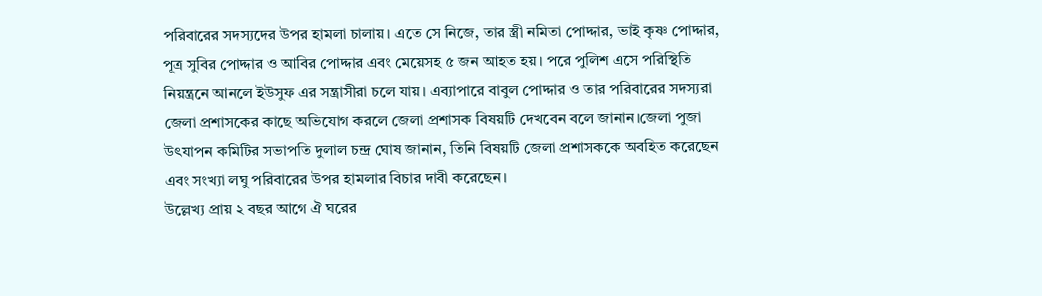পরিবারের সদস্যদের উপর হামলা চালায়। এতে সে নিজে, তার স্ত্রী নমিতা পোদ্দার, ভাই কৃষ্ণ পোদ্দার, পূত্র সুবির পোদ্দার ও আবির পোদ্দার এবং মেয়েসহ ৫ জন আহত হয়। পরে পুলিশ এসে পরিস্থিতি নিয়ন্ত্রনে আনলে ইউসুফ এর সন্ত্রাসীরা চলে যায়। এব্যাপারে বাবুল পোদ্দার ও তার পরিবারের সদস্যরা জেলা প্রশাসকের কাছে অভিযোগ করলে জেলা প্রশাসক বিষয়টি দেখবেন বলে জানান।জেলা পুজা উৎযাপন কমিটির সভাপতি দুলাল চন্দ্র ঘোষ জানান, তিনি বিষয়টি জেলা প্রশাসককে অবহিত করেছেন এবং সংখ্যা লঘু পরিবারের উপর হামলার বিচার দাবী করেছেন।
উল্লেখ্য প্রায় ২ বছর আগে ঐ ঘরের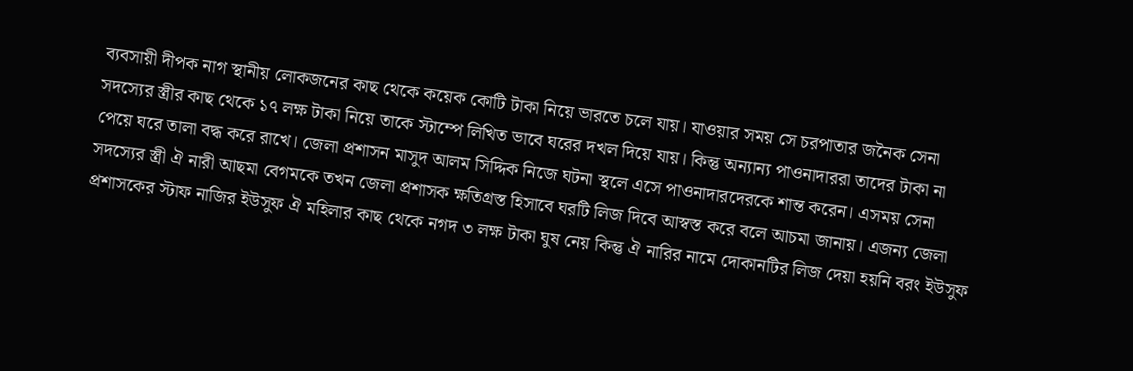ব্যবসায়ী দীপক নাগ স্থানীয় লোকজনের কাছ থেকে কয়েক কোটি টাকা নিয়ে ভারতে চলে যায়। যাওয়ার সময় সে চরপাতার জনৈক সেনা সদস্যের স্ত্রীর কাছ থেকে ১৭ লক্ষ টাকা নিয়ে তাকে স্টাম্পে লিখিত ভাবে ঘরের দখল দিয়ে যায়। কিন্তু অন্যান্য পাওনাদাররা তাদের টাকা না পেয়ে ঘরে তালা বদ্ধ করে রাখে। জেলা প্রশাসন মাসুদ আলম সিদ্দিক নিজে ঘটনা স্থলে এসে পাওনাদারদেরকে শান্ত করেন। এসময় সেনা সদস্যের স্ত্রী ঐ নারী আছমা বেগমকে তখন জেলা প্রশাসক ক্ষতিগ্রস্ত হিসাবে ঘরটি লিজ দিবে আস্বস্ত করে বলে আচমা জানায়। এজন্য জেলা প্রশাসকের স্টাফ নাজির ইউসুফ ঐ মহিলার কাছ থেকে নগদ ৩ লক্ষ টাকা ঘুষ নেয় কিন্তু ঐ নারির নামে দোকানটির লিজ দেয়া হয়নি বরং ইউসুফ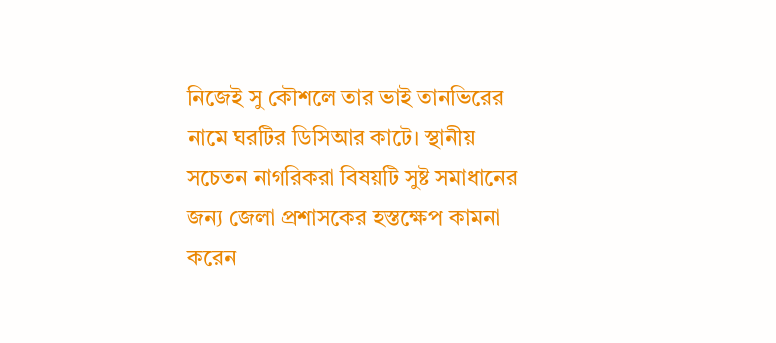নিজেই সু কৌশলে তার ভাই তানভিরের নামে ঘরটির ডিসিআর কাটে। স্থানীয় সচেতন নাগরিকরা বিষয়টি সুষ্ট সমাধানের জন্য জেলা প্রশাসকের হস্তক্ষেপ কামনা করেন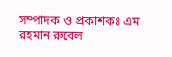সম্পাদক ও প্রকাশকঃ এম রহমান রুবেল